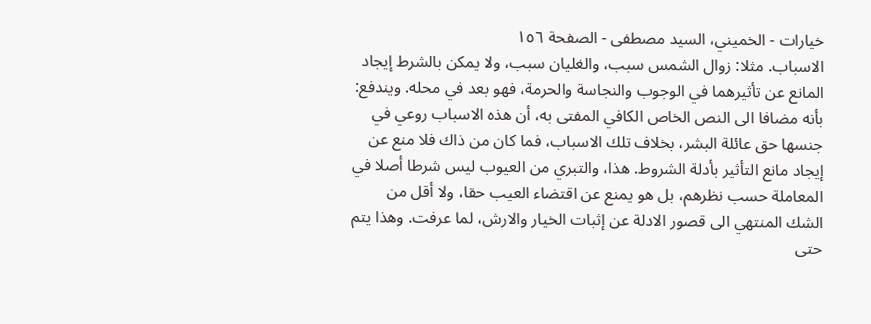خيارات - الخميني، السيد مصطفى - الصفحة ١٥٦
الاسباب. مثلا: زوال الشمس سبب، والغليان سبب، ولا يمكن بالشرط إيجاد المانع عن تأثيرهما في الوجوب والنجاسة والحرمة، فهو بعد في محله. ويندفع: بأنه مضافا الى النص الخاص الكافي المفتى به، أن هذه الاسباب روعي في جنسها حق عائلة البشر، بخلاف تلك الاسباب، فما كان من ذاك فلا منع عن إيجاد مانع التأثير بأدلة الشروط. هذا، والتبري من العيوب ليس شرطا أصلا في المعاملة حسب نظرهم، بل هو يمنع عن اقتضاء العيب حقا، ولا أقل من الشك المنتهي الى قصور الادلة عن إثبات الخيار والارش، لما عرفت. وهذا يتم حتى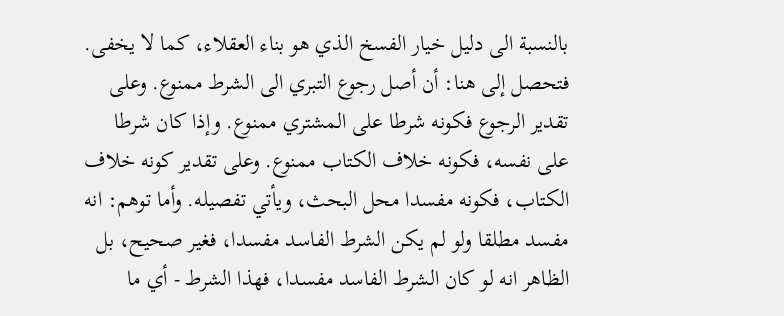بالنسبة الى دليل خيار الفسخ الذي هو بناء العقلاء، كما لا يخفى. فتحصل إلى هنا: أن أصل رجوع التبري الى الشرط ممنوع. وعلى تقدير الرجوع فكونه شرطا على المشتري ممنوع. وإذا كان شرطا على نفسه، فكونه خلاف الكتاب ممنوع. وعلى تقدير كونه خلاف الكتاب، فكونه مفسدا محل البحث، ويأتي تفصيله. وأما توهم: انه مفسد مطلقا ولو لم يكن الشرط الفاسد مفسدا، فغير صحيح، بل الظاهر انه لو كان الشرط الفاسد مفسدا، فهذا الشرط - أي ما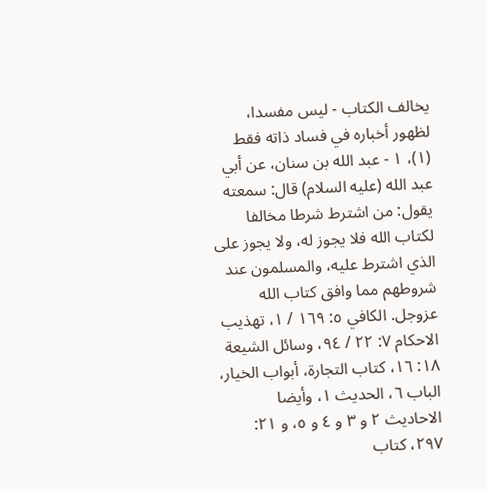يخالف الكتاب - ليس مفسدا، لظهور أخباره في فساد ذاته فقط (١)، ١ - عبد الله بن سنان، عن أبي عبد الله (عليه السلام) قال: سمعته يقول: من اشترط شرطا مخالفا لكتاب الله فلا يجوز له، ولا يجوز على الذي اشترط عليه، والمسلمون عند شروطهم مما وافق كتاب الله عزوجل. الكافي ٥: ١٦٩ / ١، تهذيب الاحكام ٧: ٢٢ / ٩٤، وسائل الشيعة ١٨: ١٦، كتاب التجارة، أبواب الخيار، الباب ٦، الحديث ١، وأيضا الاحاديث ٢ و ٣ و ٤ و ٥، و ٢١: ٢٩٧، كتاب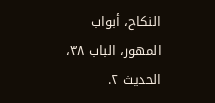النكاح، أبواب المهور، الباب ٣٨، الحديث ٢.